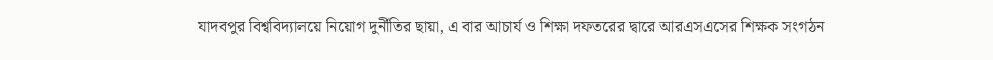যাদবপুর বিশ্ববিদ্যালয়ে নিয়োগ দুর্নীতির ছায়া, এ বার আচার্য ও শিক্ষা দফতরের দ্বারে আরএসএসের শিক্ষক সংগঠন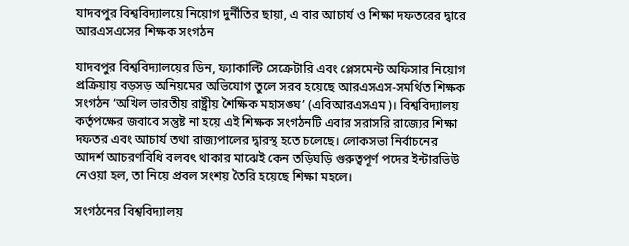যাদবপুর বিশ্ববিদ্যালয়ে নিয়োগ দুর্নীতির ছায়া, এ বার আচার্য ও শিক্ষা দফতরের দ্বারে আরএসএসের শিক্ষক সংগঠন

যাদবপুর বিশ্ববিদ্যালয়ের ডিন, ফ্যাকাল্টি সেক্রেটারি এবং প্লেসমেন্ট অফিসার নিয়োগ প্রক্রিয়ায় বড়সড় অনিয়মের অভিযোগ তুলে সরব হয়েছে আরএসএস-সমর্থিত শিক্ষক সংগঠন ‘অখিল ভারতীয় রাষ্ট্রীয় শৈক্ষিক মহাসঙ্ঘ’ (এবিআরএসএম)। বিশ্ববিদ্যালয় কর্তৃপক্ষের জবাবে সন্তুষ্ট না হয়ে এই শিক্ষক সংগঠনটি এবার সরাসরি রাজ্যের শিক্ষা দফতর এবং আচার্য তথা রাজ্যপালের দ্বারস্থ হতে চলেছে। লোকসভা নির্বাচনের আদর্শ আচরণবিধি বলবৎ থাকার মাঝেই কেন তড়িঘড়ি গুরুত্বপূর্ণ পদের ইন্টারভিউ নেওয়া হল, তা নিয়ে প্রবল সংশয় তৈরি হয়েছে শিক্ষা মহলে।

সংগঠনের বিশ্ববিদ্যালয়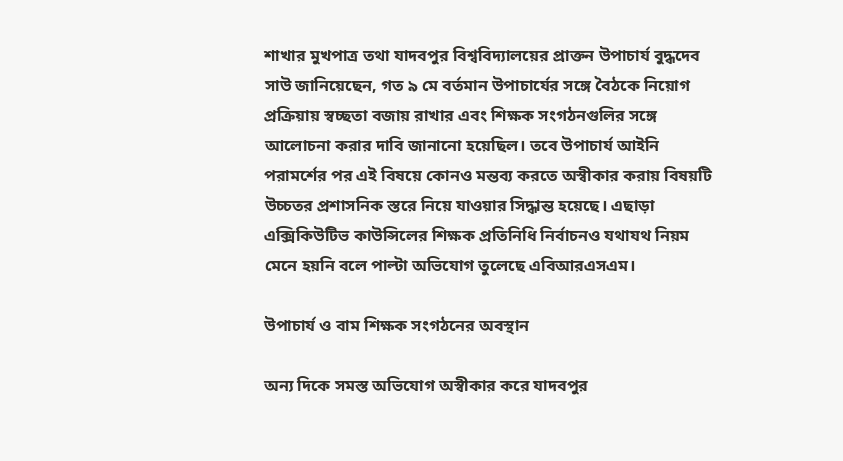শাখার মুখপাত্র তথা যাদবপুর বিশ্ববিদ্যালয়ের প্রাক্তন উপাচার্য বুদ্ধদেব সাউ জানিয়েছেন, গত ৯ মে বর্তমান উপাচার্যের সঙ্গে বৈঠকে নিয়োগ প্রক্রিয়ায় স্বচ্ছতা বজায় রাখার এবং শিক্ষক সংগঠনগুলির সঙ্গে আলোচনা করার দাবি জানানো হয়েছিল। তবে উপাচার্য আইনি পরামর্শের পর এই বিষয়ে কোনও মন্তব্য করতে অস্বীকার করায় বিষয়টি উচ্চতর প্রশাসনিক স্তরে নিয়ে যাওয়ার সিদ্ধান্ত হয়েছে। এছাড়া এক্সিকিউটিভ কাউন্সিলের শিক্ষক প্রতিনিধি নির্বাচনও যথাযথ নিয়ম মেনে হয়নি বলে পাল্টা অভিযোগ তুলেছে এবিআরএসএম।

উপাচার্য ও বাম শিক্ষক সংগঠনের অবস্থান

অন্য দিকে সমস্ত অভিযোগ অস্বীকার করে যাদবপুর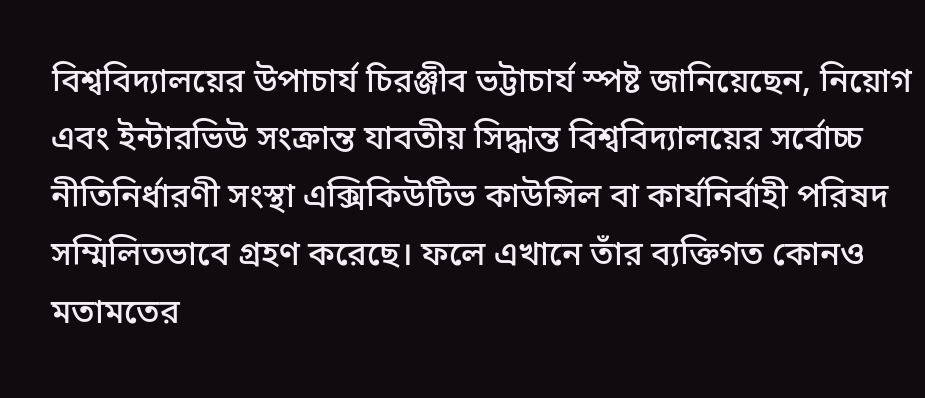বিশ্ববিদ্যালয়ের উপাচার্য চিরঞ্জীব ভট্টাচার্য স্পষ্ট জানিয়েছেন, নিয়োগ এবং ইন্টারভিউ সংক্রান্ত যাবতীয় সিদ্ধান্ত বিশ্ববিদ্যালয়ের সর্বোচ্চ নীতিনির্ধারণী সংস্থা এক্সিকিউটিভ কাউন্সিল বা কার্যনির্বাহী পরিষদ সম্মিলিতভাবে গ্রহণ করেছে। ফলে এখানে তাঁর ব্যক্তিগত কোনও মতামতের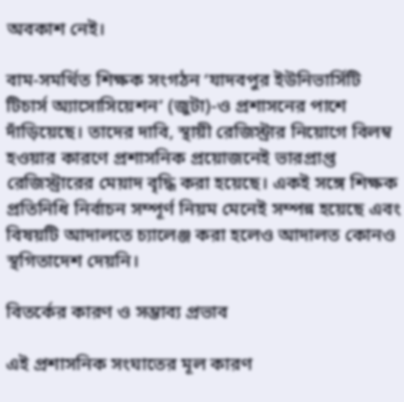অবকাশ নেই।

বাম-সমর্থিত শিক্ষক সংগঠন ‘যাদবপুর ইউনিভার্সিটি টিচার্স অ্যাসোসিয়েশন’ (জুটা)-ও প্রশাসনের পাশে দাঁড়িয়েছে। তাদের দাবি, স্থায়ী রেজিস্ট্রার নিয়োগে বিলম্ব হওয়ার কারণে প্রশাসনিক প্রয়োজনেই ভারপ্রাপ্ত রেজিস্ট্রারের মেয়াদ বৃদ্ধি করা হয়েছে। একই সঙ্গে শিক্ষক প্রতিনিধি নির্বাচন সম্পূর্ণ নিয়ম মেনেই সম্পন্ন হয়েছে এবং বিষয়টি আদালতে চ্যালেঞ্জ করা হলেও আদালত কোনও স্থগিতাদেশ দেয়নি।

বিতর্কের কারণ ও সম্ভাব্য প্রভাব

এই প্রশাসনিক সংঘাতের মূল কারণ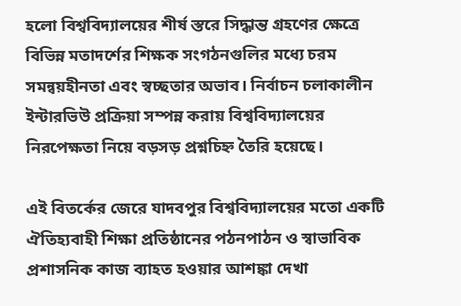হলো বিশ্ববিদ্যালয়ের শীর্ষ স্তরে সিদ্ধান্ত গ্রহণের ক্ষেত্রে বিভিন্ন মতাদর্শের শিক্ষক সংগঠনগুলির মধ্যে চরম সমন্বয়হীনতা এবং স্বচ্ছতার অভাব। নির্বাচন চলাকালীন ইন্টারভিউ প্রক্রিয়া সম্পন্ন করায় বিশ্ববিদ্যালয়ের নিরপেক্ষতা নিয়ে বড়সড় প্রশ্নচিহ্ন তৈরি হয়েছে।

এই বিতর্কের জেরে যাদবপুর বিশ্ববিদ্যালয়ের মতো একটি ঐতিহ্যবাহী শিক্ষা প্রতিষ্ঠানের পঠনপাঠন ও স্বাভাবিক প্রশাসনিক কাজ ব্যাহত হওয়ার আশঙ্কা দেখা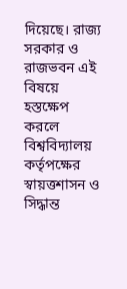দিয়েছে। রাজ্য সরকার ও রাজভবন এই বিষয়ে হস্তক্ষেপ করলে বিশ্ববিদ্যালয় কর্তৃপক্ষের স্বায়ত্তশাসন ও সিদ্ধান্ত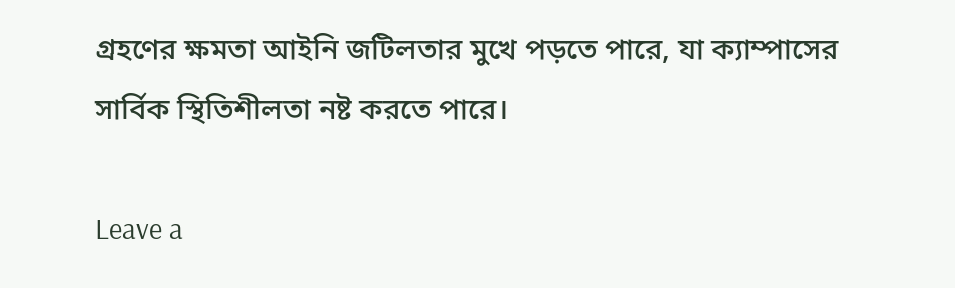গ্রহণের ক্ষমতা আইনি জটিলতার মুখে পড়তে পারে, যা ক্যাম্পাসের সার্বিক স্থিতিশীলতা নষ্ট করতে পারে।

Leave a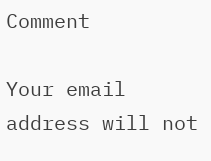Comment

Your email address will not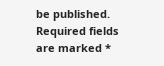be published. Required fields are marked *